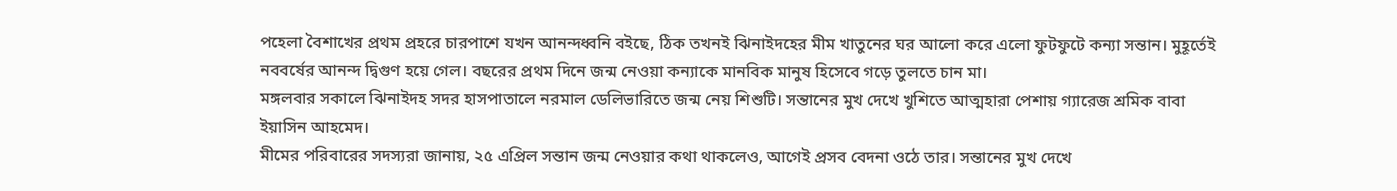পহেলা বৈশাখের প্রথম প্রহরে চারপাশে যখন আনন্দধ্বনি বইছে, ঠিক তখনই ঝিনাইদহের মীম খাতুনের ঘর আলো করে এলো ফুটফুটে কন্যা সন্তান। মুহূর্তেই নববর্ষের আনন্দ দ্বিগুণ হয়ে গেল। বছরের প্রথম দিনে জন্ম নেওয়া কন্যাকে মানবিক মানুষ হিসেবে গড়ে তুলতে চান মা।
মঙ্গলবার সকালে ঝিনাইদহ সদর হাসপাতালে নরমাল ডেলিভারিতে জন্ম নেয় শিশুটি। সন্তানের মুখ দেখে খুশিতে আত্মহারা পেশায় গ্যারেজ শ্রমিক বাবা ইয়াসিন আহমেদ।
মীমের পরিবারের সদস্যরা জানায়, ২৫ এপ্রিল সন্তান জন্ম নেওয়ার কথা থাকলেও, আগেই প্রসব বেদনা ওঠে তার। সন্তানের মুখ দেখে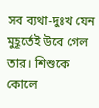সব ব্যথা-দুঃখ যেন মুহূর্তেই উবে গেল তার। শিশুকে কোলে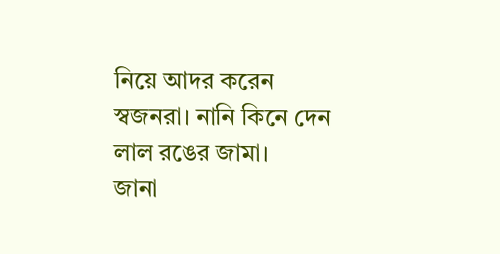নিয়ে আদর করেন স্বজনরা। নানি কিনে দেন লাল রঙের জামা।
জানা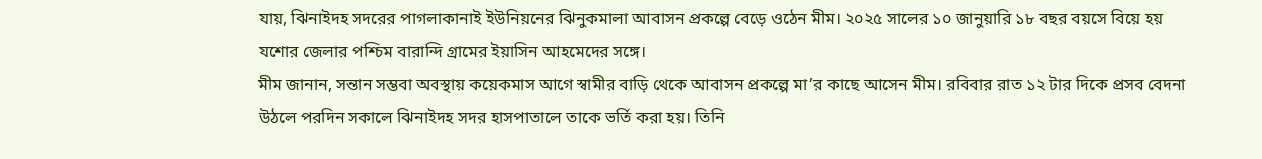যায়, ঝিনাইদহ সদরের পাগলাকানাই ইউনিয়নের ঝিনুকমালা আবাসন প্রকল্পে বেড়ে ওঠেন মীম। ২০২৫ সালের ১০ জানুয়ারি ১৮ বছর বয়সে বিয়ে হয় যশোর জেলার পশ্চিম বারান্দি গ্রামের ইয়াসিন আহমেদের সঙ্গে।
মীম জানান, সন্তান সম্ভবা অবস্থায় কয়েকমাস আগে স্বামীর বাড়ি থেকে আবাসন প্রকল্পে মা’র কাছে আসেন মীম। রবিবার রাত ১২ টার দিকে প্রসব বেদনা উঠলে পরদিন সকালে ঝিনাইদহ সদর হাসপাতালে তাকে ভর্তি করা হয়। তিনি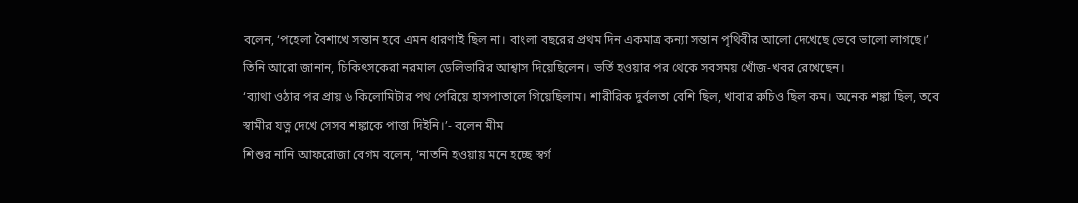বলেন, ‘পহেলা বৈশাখে সন্তান হবে এমন ধারণাই ছিল না। বাংলা বছরের প্রথম দিন একমাত্র কন্যা সন্তান পৃথিবীর আলো দেখেছে ভেবে ভালো লাগছে।’
তিনি আরো জানান, চিকিৎসকেরা নরমাল ডেলিভারির আশ্বাস দিয়েছিলেন। ভর্তি হওয়ার পর থেকে সবসময় খোঁজ-খবর রেখেছেন।
‘ব্যাথা ওঠার পর প্রায় ৬ কিলোমিটার পথ পেরিয়ে হাসপাতালে গিয়েছিলাম। শারীরিক দুর্বলতা বেশি ছিল, খাবার রুচিও ছিল কম। অনেক শঙ্কা ছিল, তবে স্বামীর যত্ন দেখে সেসব শঙ্কাকে পাত্তা দিইনি।’- বলেন মীম
শিশুর নানি আফরোজা বেগম বলেন, ‘নাতনি হওয়ায় মনে হচ্ছে স্বর্গ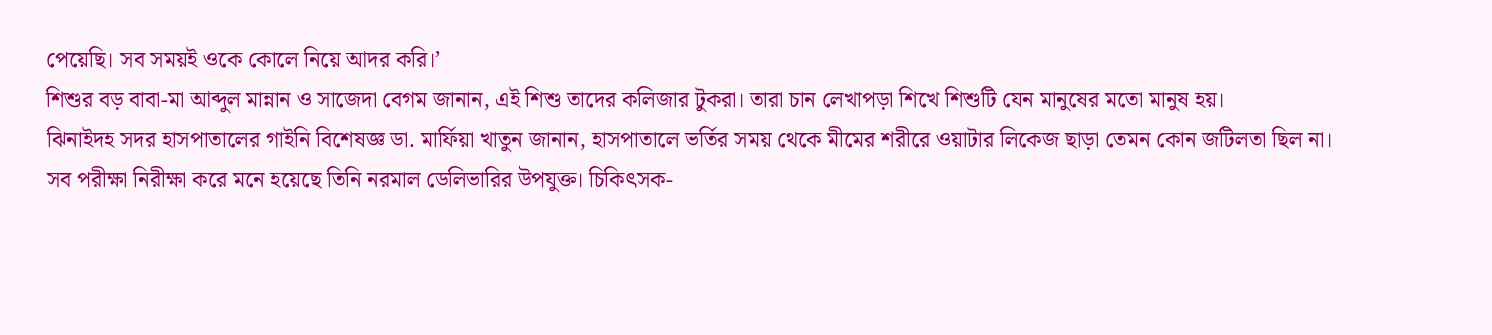পেয়েছি। সব সময়ই ওকে কোলে নিয়ে আদর করি।’
শিশুর বড় বাবা-মা আব্দুল মান্নান ও সাজেদা বেগম জানান, এই শিশু তাদের কলিজার টুকরা। তারা চান লেখাপড়া শিখে শিশুটি যেন মানুষের মতো মানুষ হয়।
ঝিনাইদহ সদর হাসপাতালের গাইনি বিশেষজ্ঞ ডা. মার্ফিয়া খাতুন জানান, হাসপাতালে ভর্তির সময় থেকে মীমের শরীরে ওয়াটার লিকেজ ছাড়া তেমন কোন জটিলতা ছিল না। সব পরীক্ষা নিরীক্ষা করে মনে হয়েছে তিনি নরমাল ডেলিভারির উপযুক্ত। চিকিৎসক-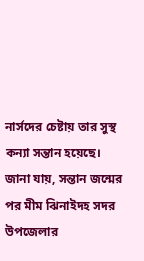নার্সদের চেষ্টায় তার সুস্থ কন্যা সন্তান হয়েছে।
জানা যায়, সন্তান জন্মের পর মীম ঝিনাইদহ সদর উপজেলার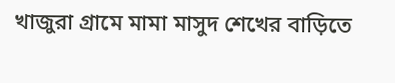খাজুরা গ্রামে মামা মাসুদ শেখের বাড়িতে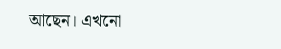আছেন। এখনো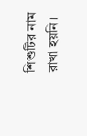শিশুটির নাম রাখা হয়নি।